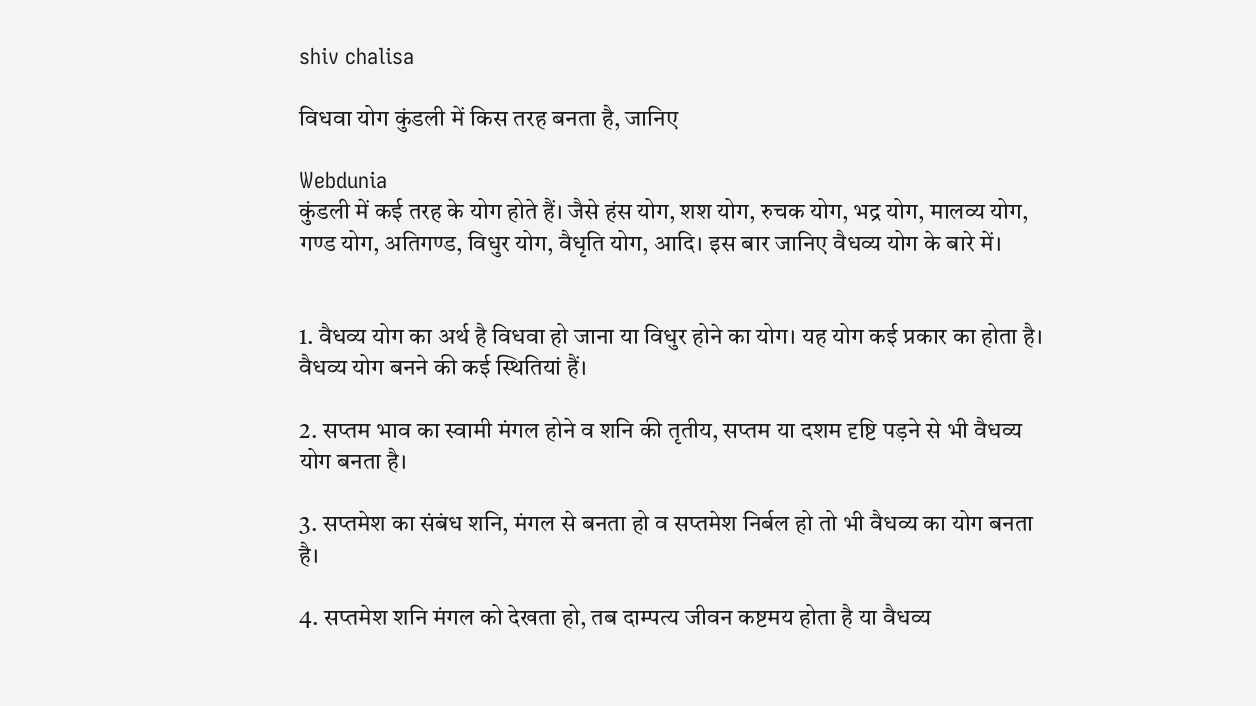shiv chalisa

विधवा योग कुंडली में किस तरह बनता है, जानिए

Webdunia
कुंडली में कई तरह के योग होते हैं। जैसे हंस योग, शश योग, रुचक योग, भद्र योग, मालव्य योग, गण्ड योग, अतिगण्ड, विधुर योग, वैधृति योग, आदि। इस बार जानिए वैधव्य योग के बारे में।


1. वैधव्य योग का अर्थ है विधवा हो जाना या विधुर होने का योग। यह योग कई प्रकार का होता है। वैधव्य योग बनने की कई स्थितियां हैं।

2. सप्तम भाव का स्वामी मंगल होने व शनि की तृतीय, सप्तम या दशम दृष्टि पड़ने से भी वैधव्य योग बनता है।

3. सप्तमेश का संबंध शनि, मंगल से बनता हो व सप्तमेश निर्बल हो तो भी वैधव्य का योग बनता है।

4. सप्तमेश शनि मंगल को देखता हो, तब दाम्पत्य जीवन कष्टमय होता है या वैधव्य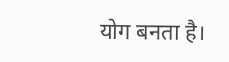योग बनता है।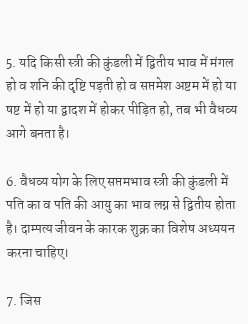5. यदि किसी स्त्री की कुंडली में द्वितीय भाव में मंगल हो व शनि की दृष्टि पड़ती हो व सप्तमेश अष्टम में हो या षष्ट में हो या द्वादश में होकर पीड़ित हो, तब भी वैधव्य आगे बनता है।

6. वैधव्य योग के लिए सप्तमभाव स्त्री की कुंडली में पति का व पति की आयु का भाव लग्न से द्वितीय होता है। दाम्पत्य जीवन के कारक शुक्र का विशेष अध्ययन करना चाहिए।

7. जिस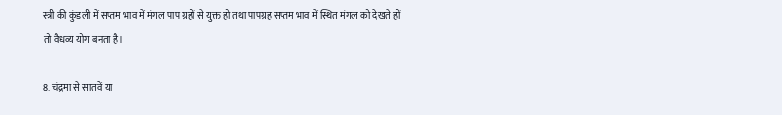स्त्री की कुंडली में सप्तम भाव में मंगल पाप ग्रहों से युक्त हो तथा पापग्रह सप्तम भाव में स्थित मंगल को देखते हों तो वैधव्य योग बनता है।

8. चंद्रमा से सातवें या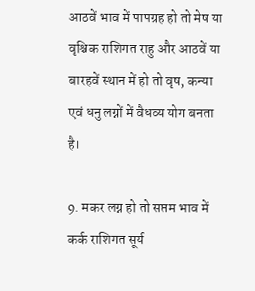आठवें भाव में पापग्रह हो तो मेष या वृश्चिक राशिगत राहु और आठवें या बारहवें स्थान में हो तो वृष, कन्या एवं धनु लग्नों में वैधव्य योग बनता है।

9. मकर लग्न हो तो सप्तम भाव में कर्क राशिगत सूर्य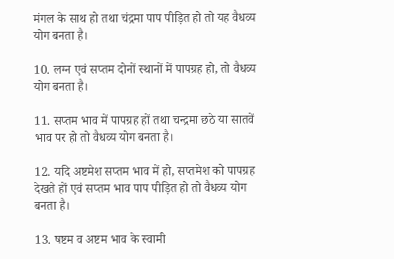मंगल के साथ हो तथा चंद्रमा पाप पीड़ित हो तो यह वैधव्य योग बनता है।

10. लग्न एवं सप्तम दोनों स्थानों में पापग्रह हो, तो वैधव्य योग बनता है।

11. सप्तम भाव में पापग्रह हों तथा चन्द्रमा छठे या सातवें भाव पर हो तो वैधव्य योग बनता है।

12. यदि अष्टमेश सप्तम भाव में हो, सप्तमेश को पापग्रह देखते हों एवं सप्तम भाव पाप पीड़ित हो तो वैधव्य योग बनता है।

13. षष्टम व अष्टम भाव के स्वामी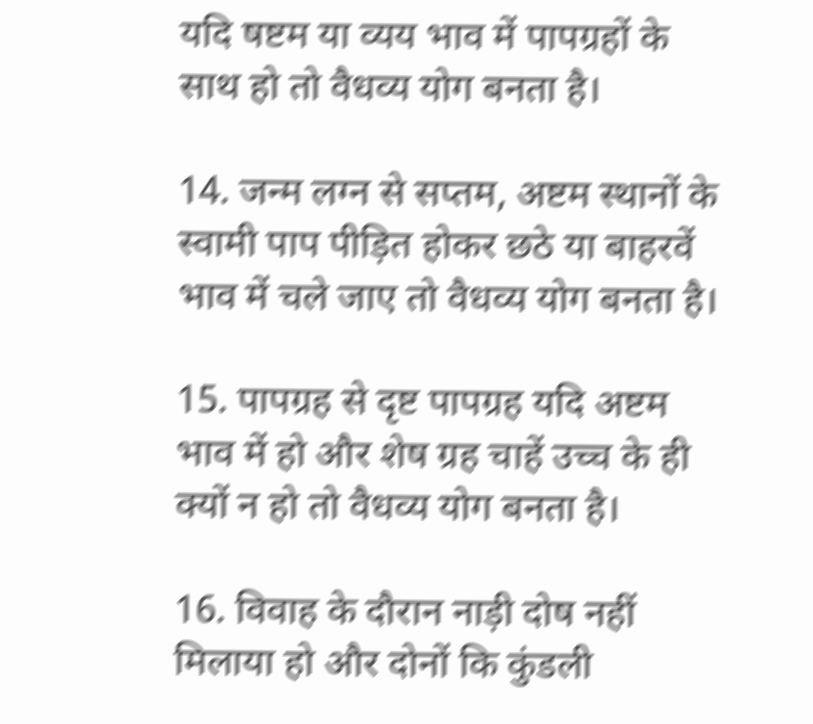यदि षष्टम या व्यय भाव में पापग्रहों के साथ हो तो वैधव्य योग बनता है।

14. जन्म लग्न से सप्तम, अष्टम स्थानों के स्वामी पाप पीड़ित होकर छठे या बाहरवें भाव में चले जाए तो वैधव्य योग बनता है।

15. पापग्रह से दृष्ट पापग्रह यदि अष्टम भाव में हो और शेष ग्रह चाहें उच्च के ही क्यों न हो तो वैधव्य योग बनता है।

16. विवाह के दौरान नाड़ी दोष नहीं मिलाया हो और दोनों कि कुंडली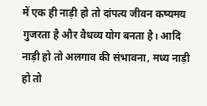में एक ही नाड़ी हो तो दांपत्य जीवन कष्यमय गुजरता है और वैधव्य योग बनता है। आदि नाड़ी हो तो अलगाव की संभावना, मध्य नाड़ी हो तो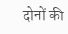दोनों की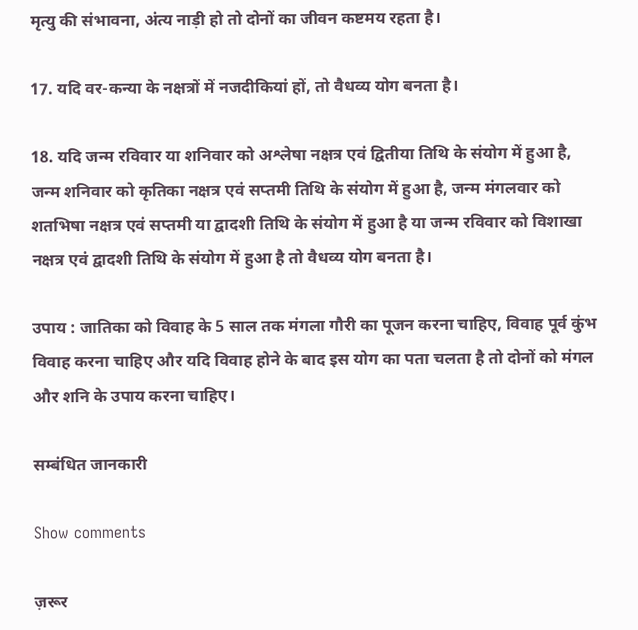मृत्यु की संभावना, अंत्य नाड़ी हो तो दोनों का जीवन कष्टमय रहता है।

17. यदि वर-कन्या के नक्षत्रों में नजदीकियां हों, तो वैधव्य योग बनता है।

18. यदि जन्म रविवार या शनिवार को अश्लेषा नक्षत्र एवं द्वितीया तिथि के संयोग में हुआ है, जन्म शनिवार को कृतिका नक्षत्र एवं सप्तमी तिथि के संयोग में हुआ है, जन्म मंगलवार को शतभिषा नक्षत्र एवं सप्तमी या द्वादशी तिथि के संयोग में हुआ है या जन्म रविवार को विशाखा नक्षत्र एवं द्वादशी तिथि के संयोग में हुआ है तो वैधव्य योग बनता है।

उपाय : जातिका को विवाह के 5 साल तक मंगला गौरी का पूजन करना चाहिए, विवाह पूर्व कुंभ विवाह करना चाहिए और यदि विवाह होने के बाद इस योग का पता चलता है तो दोनों को मंगल और शनि के उपाय करना चाहिए।

सम्बंधित जानकारी

Show comments

ज़रूर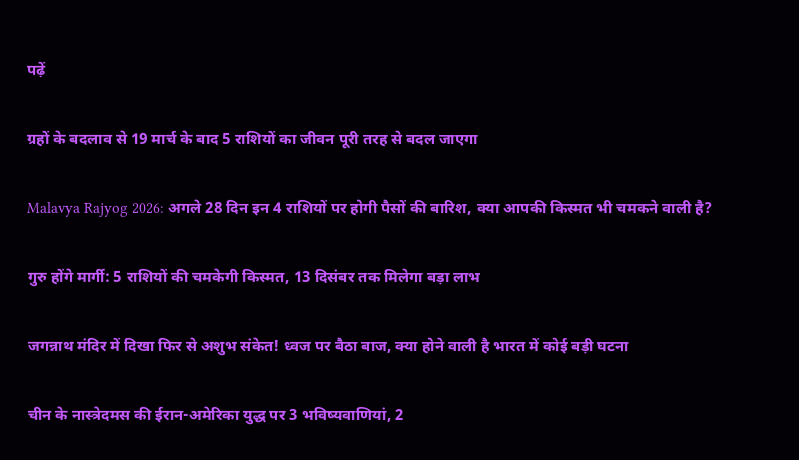पढ़ें

ग्रहों के बदलाव से 19 मार्च के बाद 5 राशियों का जीवन पूरी तरह से बदल जाएगा

Malavya Rajyog 2026: अगले 28 दिन इन 4 राशियों पर होगी पैसों की बारिश, क्या आपकी किस्मत भी चमकने वाली है?

गुरु होंगे मार्गी: 5 राशियों की चमकेगी किस्मत, 13 दिसंबर तक मिलेगा बड़ा लाभ

जगन्नाथ मंदिर में दिखा फिर से अशुभ संकेत! ध्वज पर बैठा बाज, क्या होने वाली है भारत में कोई बड़ी घटना

चीन के नास्त्रेदमस की ईरान-अमेरिका युद्ध पर 3 भविष्यवाणियां, 2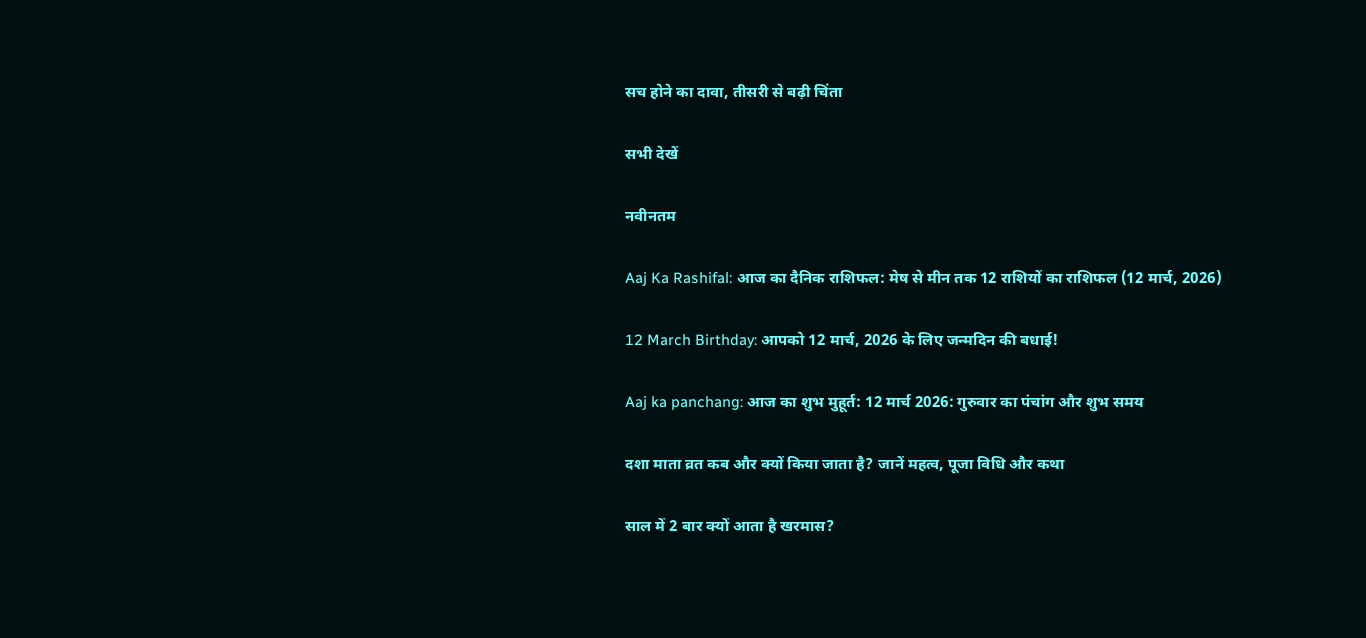सच होने का दावा, तीसरी से बढ़ी चिंता

सभी देखें

नवीनतम

Aaj Ka Rashifal: आज का दैनिक राशिफल: मेष से मीन तक 12 राशियों का राशिफल (12 मार्च, 2026)

12 March Birthday: आपको 12 मार्च, 2026 के लिए जन्मदिन की बधाई!

Aaj ka panchang: आज का शुभ मुहूर्त: 12 मार्च 2026: गुरुवार का पंचांग और शुभ समय

दशा माता व्रत कब और क्यों किया जाता है? जानें महत्व, पूजा विधि और कथा

साल में 2 बार क्यों आता है खरमास?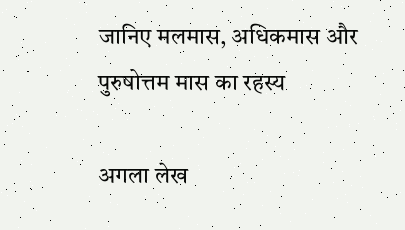जानिए मलमास, अधिकमास और पुरुषोत्तम मास का रहस्य

अगला लेख